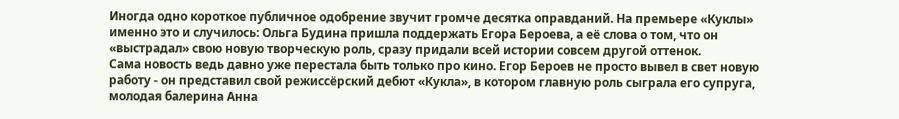Иногда одно короткое публичное одобрение звучит громче десятка оправданий. На премьере «Куклы» именно это и случилось: Ольга Будина пришла поддержать Егора Бероева, а её слова о том, что он «выстрадал» свою новую творческую роль, сразу придали всей истории совсем другой оттенок.
Сама новость ведь давно уже перестала быть только про кино. Егор Бероев не просто вывел в свет новую работу - он представил свой режиссёрский дебют «Кукла», в котором главную роль сыграла его супруга, молодая балерина Анна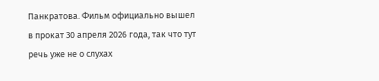Панкратова. Фильм официально вышел в прокат 30 апреля 2026 года, так что тут речь уже не о слухах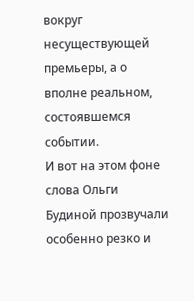вокруг несуществующей премьеры, а о вполне реальном, состоявшемся событии.
И вот на этом фоне слова Ольги Будиной прозвучали особенно резко и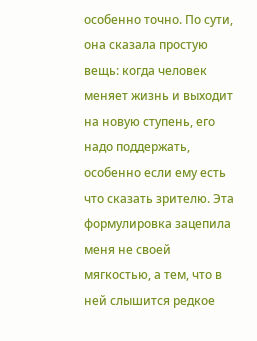особенно точно. По сути, она сказала простую вещь: когда человек меняет жизнь и выходит на новую ступень, его надо поддержать, особенно если ему есть что сказать зрителю. Эта формулировка зацепила меня не своей мягкостью, а тем, что в ней слышится редкое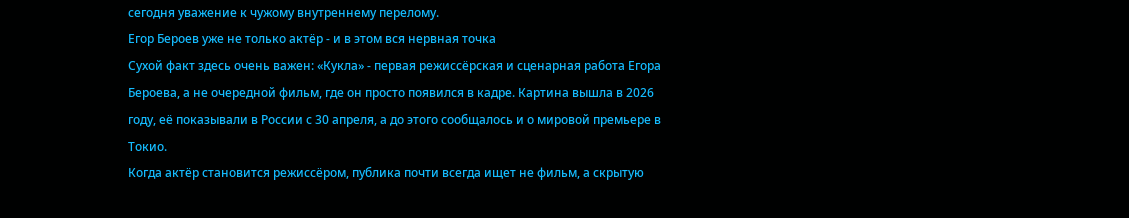сегодня уважение к чужому внутреннему перелому.
Егор Бероев уже не только актёр - и в этом вся нервная точка
Сухой факт здесь очень важен: «Кукла» - первая режиссёрская и сценарная работа Егора Бероева, а не очередной фильм, где он просто появился в кадре. Картина вышла в 2026 году, её показывали в России с 30 апреля, а до этого сообщалось и о мировой премьере в Токио.
Когда актёр становится режиссёром, публика почти всегда ищет не фильм, а скрытую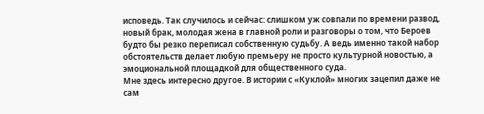исповедь. Так случилось и сейчас: слишком уж совпали по времени развод, новый брак, молодая жена в главной роли и разговоры о том, что Бероев будто бы резко переписал собственную судьбу. А ведь именно такой набор обстоятельств делает любую премьеру не просто культурной новостью, а эмоциональной площадкой для общественного суда.
Мне здесь интересно другое. В истории с «Куклой» многих зацепил даже не сам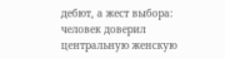дебют, а жест выбора: человек доверил центральную женскую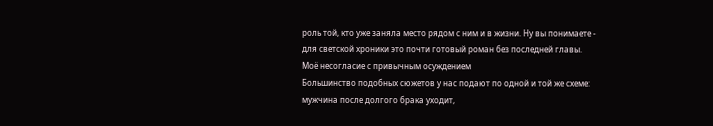роль той, кто уже заняла место рядом с ним и в жизни. Ну вы понимаете - для светской хроники это почти готовый роман без последней главы.
Моё несогласие с привычным осуждением
Большинство подобных сюжетов у нас подают по одной и той же схеме: мужчина после долгого брака уходит,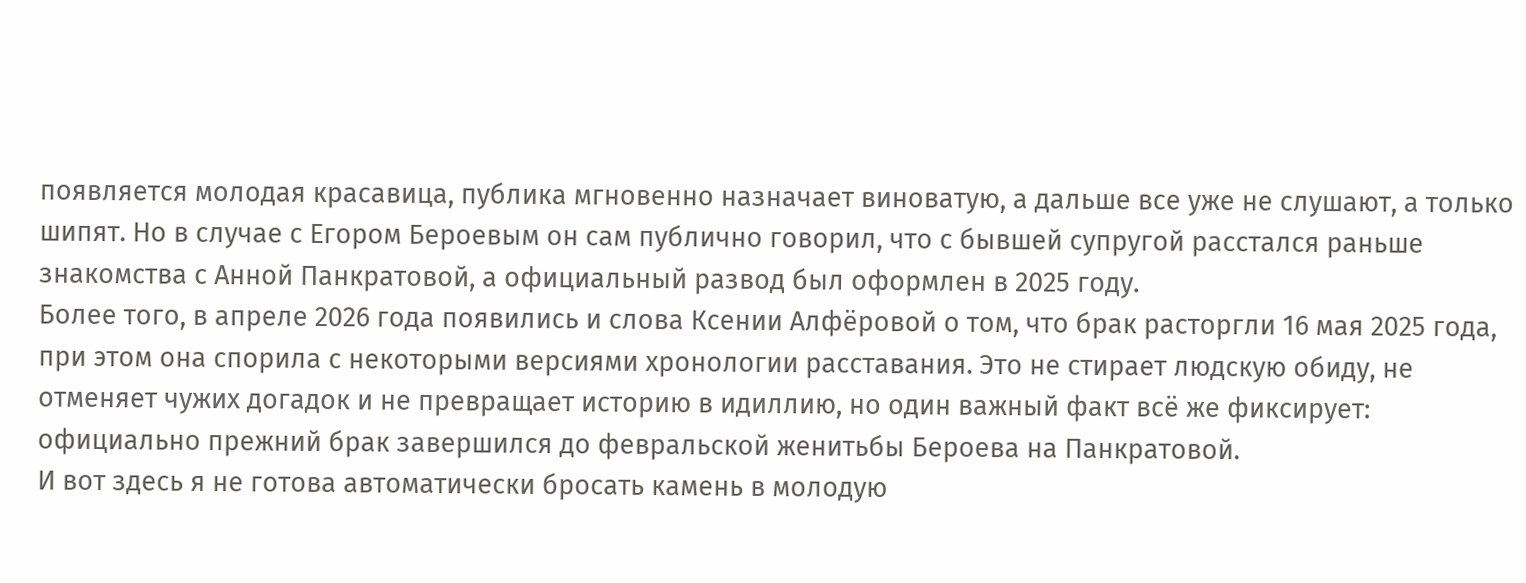появляется молодая красавица, публика мгновенно назначает виноватую, а дальше все уже не слушают, а только шипят. Но в случае с Егором Бероевым он сам публично говорил, что с бывшей супругой расстался раньше знакомства с Анной Панкратовой, а официальный развод был оформлен в 2025 году.
Более того, в апреле 2026 года появились и слова Ксении Алфёровой о том, что брак расторгли 16 мая 2025 года, при этом она спорила с некоторыми версиями хронологии расставания. Это не стирает людскую обиду, не отменяет чужих догадок и не превращает историю в идиллию, но один важный факт всё же фиксирует: официально прежний брак завершился до февральской женитьбы Бероевa на Панкратовой.
И вот здесь я не готова автоматически бросать камень в молодую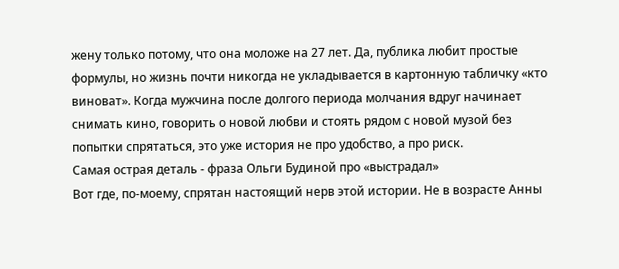жену только потому, что она моложе на 27 лет. Да, публика любит простые формулы, но жизнь почти никогда не укладывается в картонную табличку «кто виноват». Когда мужчина после долгого периода молчания вдруг начинает снимать кино, говорить о новой любви и стоять рядом с новой музой без попытки спрятаться, это уже история не про удобство, а про риск.
Самая острая деталь - фраза Ольги Будиной про «выстрадал»
Вот где, по-моему, спрятан настоящий нерв этой истории. Не в возрасте Анны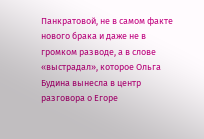Панкратовой, не в самом факте нового брака и даже не в громком разводе, а в слове «выстрадал», которое Ольга Будина вынесла в центр разговора о Егоре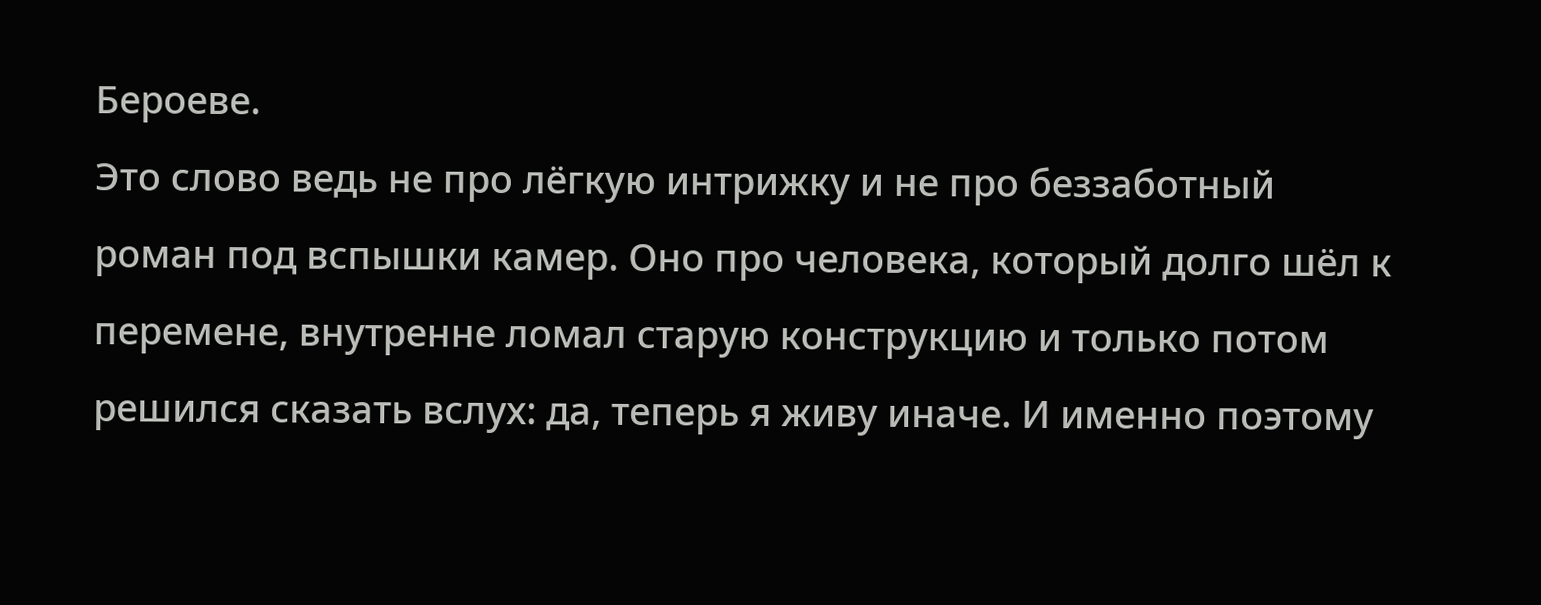Бероеве.
Это слово ведь не про лёгкую интрижку и не про беззаботный роман под вспышки камер. Оно про человека, который долго шёл к перемене, внутренне ломал старую конструкцию и только потом решился сказать вслух: да, теперь я живу иначе. И именно поэтому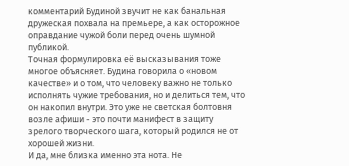комментарий Будиной звучит не как банальная дружеская похвала на премьере, а как осторожное оправдание чужой боли перед очень шумной публикой.
Точная формулировка её высказывания тоже многое объясняет. Будина говорила о «новом качестве» и о том, что человеку важно не только исполнять чужие требования, но и делиться тем, что он накопил внутри. Это уже не светская болтовня возле афиши - это почти манифест в защиту зрелого творческого шага, который родился не от хорошей жизни.
И да, мне близка именно эта нота. Не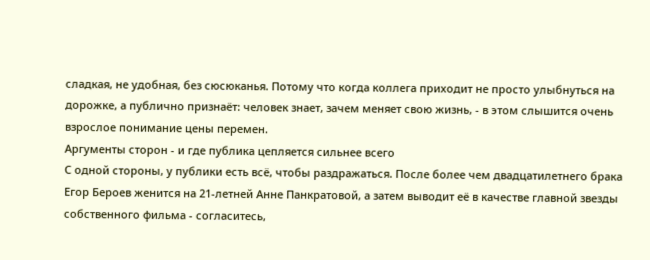сладкая, не удобная, без сюсюканья. Потому что когда коллега приходит не просто улыбнуться на дорожке, а публично признаёт: человек знает, зачем меняет свою жизнь, - в этом слышится очень взрослое понимание цены перемен.
Аргументы сторон - и где публика цепляется сильнее всего
С одной стороны, у публики есть всё, чтобы раздражаться. После более чем двадцатилетнего брака Егор Бероев женится на 21-летней Анне Панкратовой, а затем выводит её в качестве главной звезды собственного фильма - согласитесь,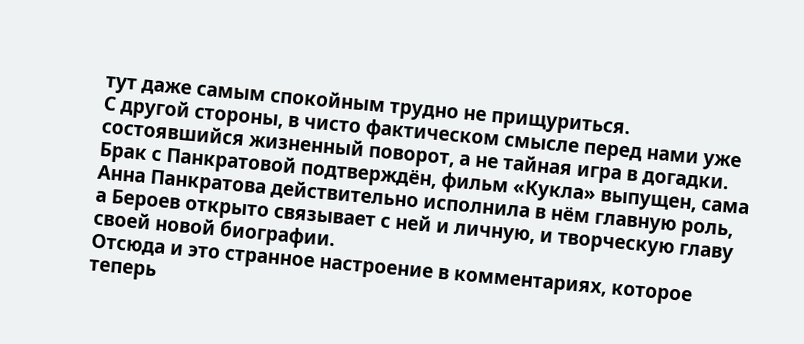тут даже самым спокойным трудно не прищуриться.
С другой стороны, в чисто фактическом смысле перед нами уже состоявшийся жизненный поворот, а не тайная игра в догадки. Брак с Панкратовой подтверждён, фильм «Кукла» выпущен, сама Анна Панкратова действительно исполнила в нём главную роль, а Бероев открыто связывает с ней и личную, и творческую главу своей новой биографии.
Отсюда и это странное настроение в комментариях, которое теперь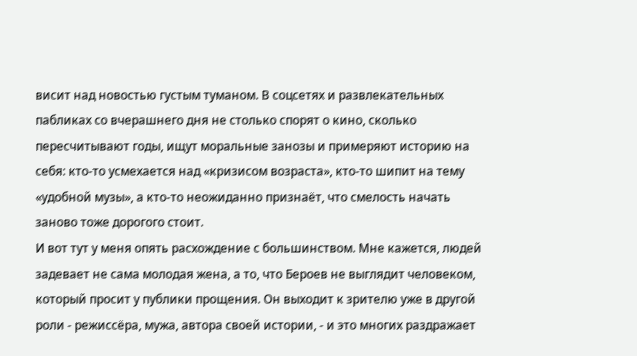висит над новостью густым туманом. В соцсетях и развлекательных пабликах со вчерашнего дня не столько спорят о кино, сколько пересчитывают годы, ищут моральные занозы и примеряют историю на себя: кто-то усмехается над «кризисом возраста», кто-то шипит на тему «удобной музы», а кто-то неожиданно признаёт, что смелость начать заново тоже дорогого стоит.
И вот тут у меня опять расхождение с большинством. Мне кажется, людей задевает не сама молодая жена, а то, что Бероев не выглядит человеком, который просит у публики прощения. Он выходит к зрителю уже в другой роли - режиссёра, мужа, автора своей истории, - и это многих раздражает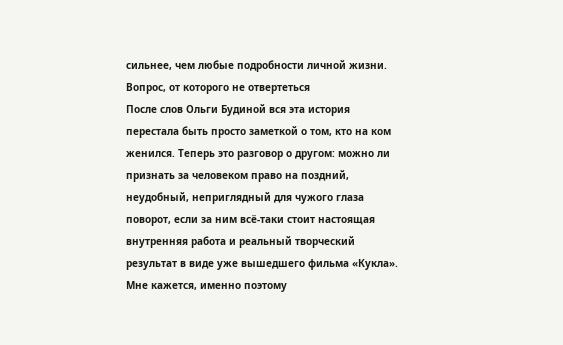сильнее, чем любые подробности личной жизни.
Вопрос, от которого не отвертеться
После слов Ольги Будиной вся эта история перестала быть просто заметкой о том, кто на ком женился. Теперь это разговор о другом: можно ли признать за человеком право на поздний, неудобный, неприглядный для чужого глаза поворот, если за ним всё-таки стоит настоящая внутренняя работа и реальный творческий результат в виде уже вышедшего фильма «Кукла».
Мне кажется, именно поэтому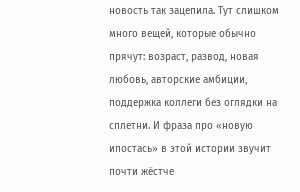новость так зацепила. Тут слишком много вещей, которые обычно прячут: возраст, развод, новая любовь, авторские амбиции, поддержка коллеги без оглядки на сплетни. И фраза про «новую ипостась» в этой истории звучит почти жёстче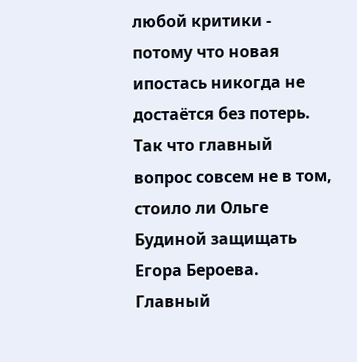любой критики - потому что новая ипостась никогда не достаётся без потерь.
Так что главный вопрос совсем не в том, стоило ли Ольге Будиной защищать Егора Бероева. Главный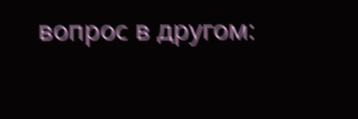вопрос в другом: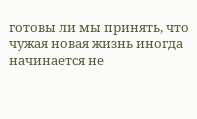готовы ли мы принять, что чужая новая жизнь иногда начинается не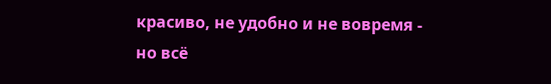красиво, не удобно и не вовремя - но всё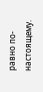равно по-настоящему.